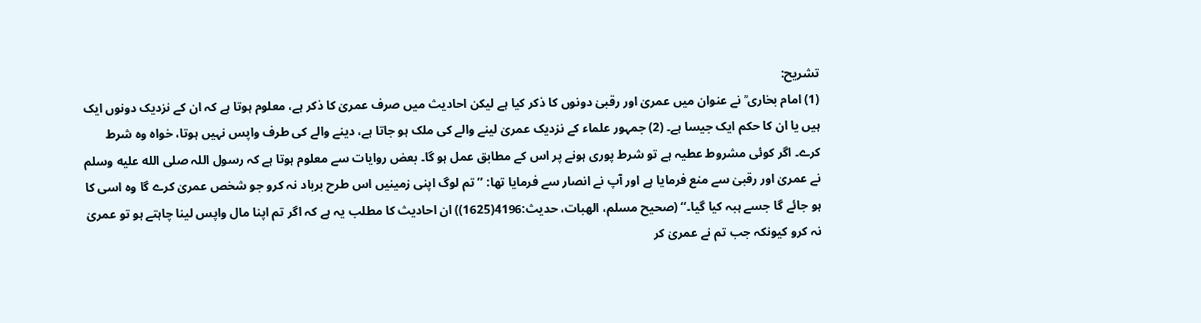تشریح:
(1) امام بخاری ؒ نے عنوان میں عمریٰ اور رقبیٰ دونوں کا ذکر کیا ہے لیکن احادیث میں صرف عمریٰ کا ذکر ہے، معلوم ہوتا ہے کہ ان کے نزدیک دونوں ایک ہیں یا ان کا حکم ایک جیسا ہے۔ (2) جمہور علماء کے نزدیک عمریٰ لینے والے کی ملک ہو جاتا ہے، دینے والے کی طرف واپس نہیں ہوتا، خواہ وہ شرط کرے۔ اگر کوئی مشروط عطیہ ہے تو شرط پوری ہونے پر اس کے مطابق عمل ہو گا۔ بعض روایات سے معلوم ہوتا ہے کہ رسول اللہ صلى الله عليه وسلم نے عمریٰ اور رقبیٰ سے منع فرمایا ہے اور آپ نے انصار سے فرمایا تھا: ’’تم لوگ اپنی زمینیں اس طرح برباد نہ کرو جو شخص عمریٰ کرے گا وہ اسی کا ہو جائے گا جسے ہبہ کیا گیا۔‘‘ (صحیح مسلم، الھبات، حدیث:4196(1625)) ان احادیث کا مطلب یہ ہے کہ اگر تم اپنا مال واپس لینا چاہتے ہو تو عمریٰ نہ کرو کیونکہ جب تم نے عمریٰ کر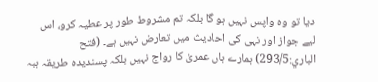دیا تو وہ واپس نہیں ہو گا بلکہ تم مشروط طور پر عطیہ کرو، اس لیے جواز اور نہی کی احادیث میں تعارض نہیں ہے۔ (فتح الباري:293/5) ہمارے ہاں عمریٰ کا رواج نہیں بلکہ پسندیدہ طریقہ ہبہ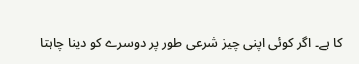کا ہے۔ اگر کوئی اپنی چیز شرعی طور پر دوسرے کو دینا چاہتا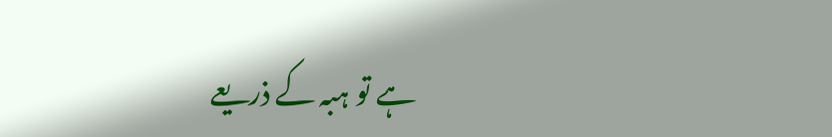ہے تو ہبہ کے ذریعے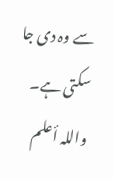سے وہ دی جا سکتی ہے۔ واللہ أعلم